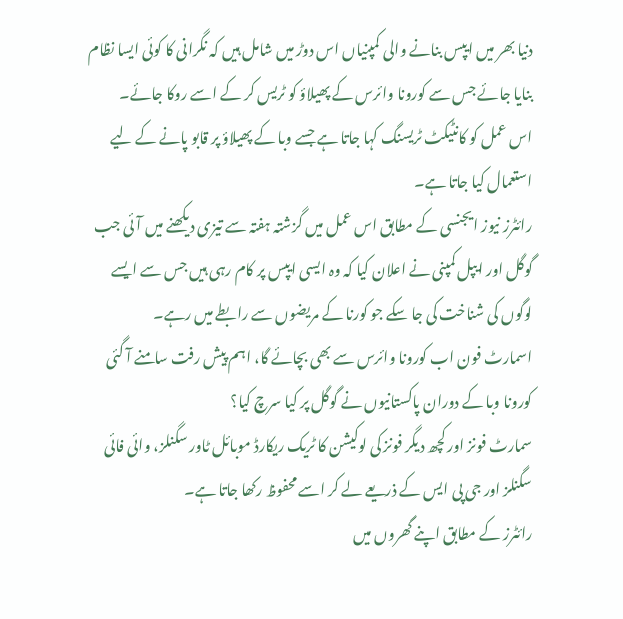دنیا بھر میں ایپس بنانے والی کمپنیاں اس دوڑ میں شامل ہیں کہ نگرانی کا کوئی ایسا نظام بنایا جائے جس سے کورونا وائرس کے پھیلاؤ کو ٹریس کر کے اسے روکا جائے۔
اس عمل کو کانٹیکٹ ٹریسنگ کہا جاتا ہے جسے وبا کے پھیلاؤ پر قابو پانے کے لیے استعمال کیا جاتا ہے۔
رائٹرز نیوز ایجنسی کے مطابق اس عمل میں گزشتہ ہفتہ سے تیزی دیکھنے میں آئی جب گوگل اور ایپل کمپنی نے اعلان کیا کہ وہ ایسی ایپس پر کام رہی ہیں جس سے ایسے لوگوں کی شناخت کی جا سکے جو کورنا کے مریضوں سے رابطے میں رہے۔
اسمارٹ فون اب کورونا وائرس سے بھی بچائے گا، اہم پیش رفت سامنے آ گئی
کورونا وبا کے دوران پاکستانیوں نے گوگل پر کیا سرچ کیا؟
سمارٹ فونز اور کچھ دیگر فونز کی لوکیشن کا ٹریک ریکارڈ موبائل ٹاور سگنلز، وائی فائی سگنلز اور جی پی ایس کے ذریعے لے کر اسے محفوظ رکھا جاتا ہے۔
رائٹرز کے مطابق اپنے گھروں میں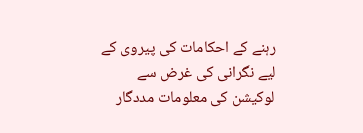رہنے کے احکامات کی پیروی کے لیے نگرانی کی غرض سے لوکیشن کی معلومات مددگار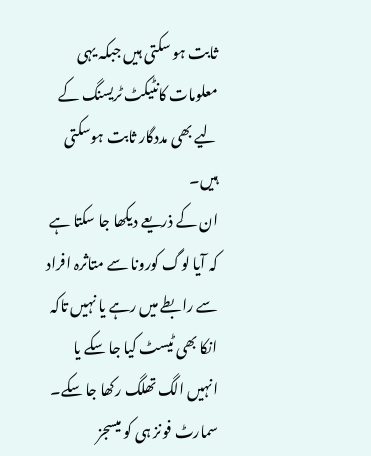ثابت ہو سکتی ہیں جبکہ یہی معلومات کانٹیکٹ ٹریسنگ کے لیے بھی مددگار ثابت ہوسکتی ہیں۔
ان کے ذریعے دیکھا جا سکتا ہے کہ آیا لوگ کورونا سے متاثرہ افراد سے رابطے میں رہے یا نہیں تاکہ انکا بھی ٹیسٹ کیا جا سکے یا انہیں الگ تھلگ رکھا جا سکے۔
سمارٹ فونز ہی کو میسجز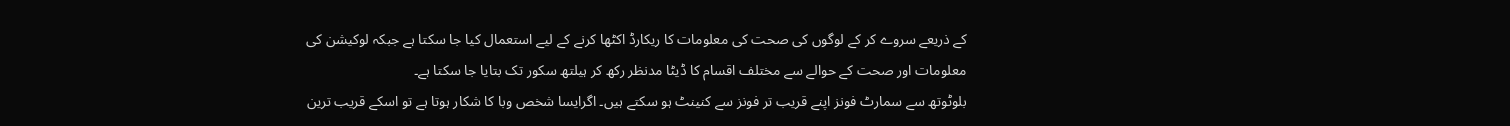کے ذریعے سروے کر کے لوگوں کی صحت کی معلومات کا ریکارڈ اکٹھا کرنے کے لیے استعمال کیا جا سکتا ہے جبکہ لوکیشن کی معلومات اور صحت کے حوالے سے مختلف اقسام کا ڈیٹا مدنظر رکھ کر ہیلتھ سکور تک بتایا جا سکتا ہے۔
بلوٹوتھ سے سمارٹ فونز اپنے قریب تر فونز سے کنینٹ ہو سکتے ہیں۔ اگرایسا شخص وبا کا شکار ہوتا ہے تو اسکے قریب ترین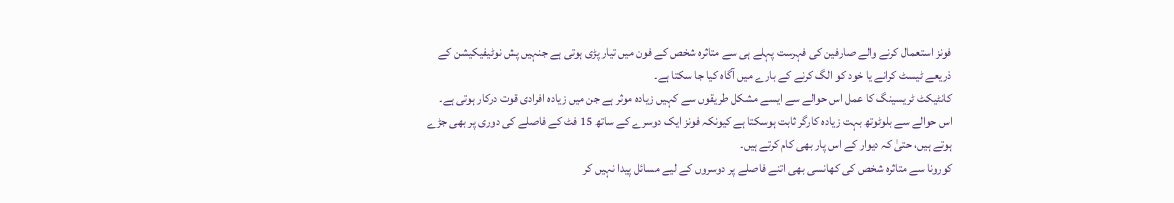فونز استعمال کرنے والے صارفین کی فہرست پہلے ہی سے متاثرہ شخص کے فون میں تیار پڑی ہوتی ہے جنہیں پش نوٹیفیکیشن کے ذریعے ٹیسٹ کرانے یا خود کو الگ کرنے کے بارے میں آگاہ کیا جا سکتا ہے۔
کانٹیکٹ ٹریسینگ کا عمل اس حوالے سے ایسے مشکل طریقوں سے کہیں زیادہ موثر ہے جن میں زیادہ افرادی قوت درکار ہوتی ہے۔
اس حوالے سے بلوٹوتھ بہت زیادہ کارگر ثابت ہوسکتا ہے کیونکہ فونز ایک دوسرے کے ساتھ 15 فٹ کے فاصلے کی دوری پر بھی جڑے ہوتے ہیں، حتیٰ کہ دیوار کے اس پار بھی کام کرتے ہیں۔
کورونا سے متاثرہ شخص کی کھانسی بھی اتنے فاصلے پر دوسروں کے لیے مسائل پیدا نہیں کر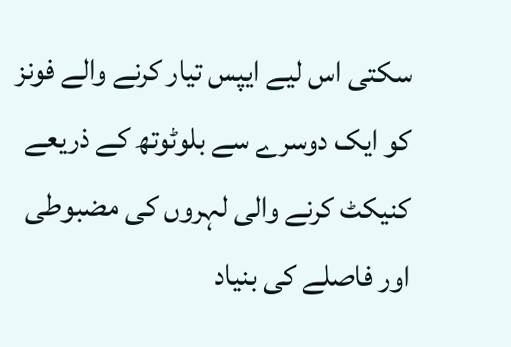سکتی اس لیے ایپس تیار کرنے والے فونز کو ایک دوسرے سے بلوٹوتھ کے ذریعے کنیکٹ کرنے والی لہروں کی مضبوطی اور فاصلے کی بنیاد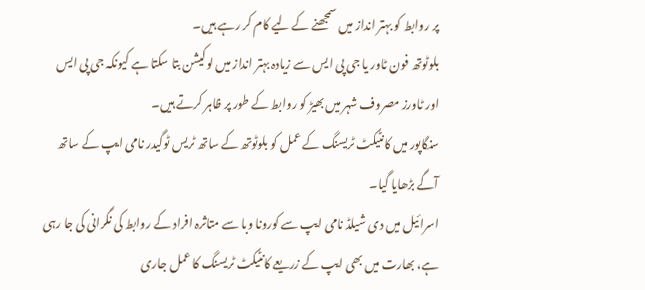پر روابط کو بہتر انداز میں سمجھنے کے لیے کام کر رہے ہیں۔
بلوٹوتھ فون ٹاور یا جی پی ایس سے زیادہ بہتر انداز میں لوکیشن بتا سکتا ہے کیونکہ جی پی ایس اور ٹاورز مصروف شہر میں بھیڑ کو روابط کے طور پر ظاہر کرتے ہیں۔
سنگاپور میں کانٹیکٹ ٹریسنگ کے عمل کو بلوٹوتھ کے ساتھ ٹریس ٹوگیدر نامی ایپ کے ساتھ آگے بڑھایا گیا۔
اسرائیل میں دی شیلڈ نامی ایپ سے کورونا وبا سے متاثرہ افراد کے روابط کی نگرانی کی جا رہی ہے، بھارت میں بھی ایپ کے زریعے کانٹیکٹ ٹریسنگ کا عمل جاری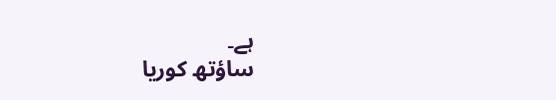ہے۔
ساؤتھ کوریا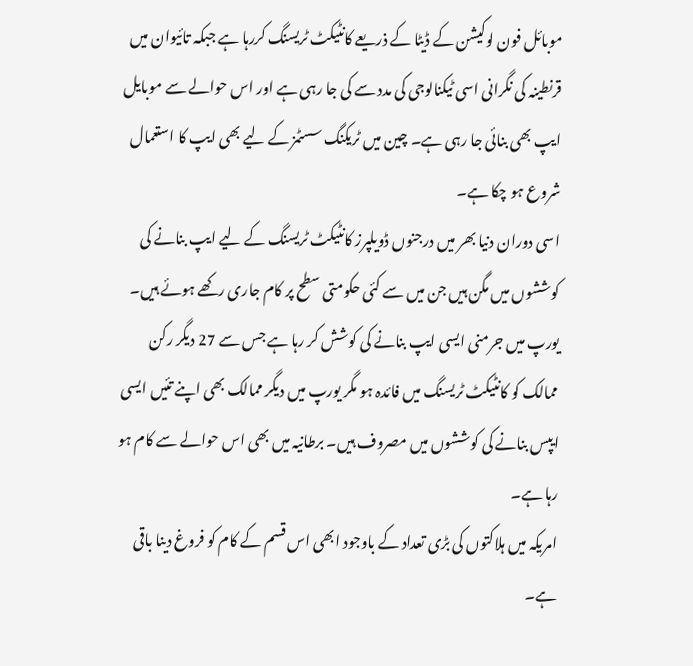موبائل فون لوکیشن کے ڈیٹا کے ذریعے کانٹیکٹ ٹریسنگ کررہا ہے جبکہ تائیوان میں قرنطینہ کی نگرانی اسی ٹیکنالوجی کی مدد سے کی جا رہی ہے اور اس حوالے سے موبایل ایپ بھی بنائی جا رہی ہے۔ چین میں ٹریکنگ سسٹمز کے لیے بھی ایپ کا استعمال شروع ہو چکا ہے۔
اسی دوران دنیا بھر میں درجنوں ڈویلپرز کانٹیکٹ ٹریسنگ کے لیے ایپ بنانے کی کوششوں میں مگن ہیں جن میں سے کئی حکومتی سطح پر کام جاری رکھے ہوئے ہیں۔
یورپ میں جرمنی ایسی ایپ بنانے کی کوشش کر رہا ہے جس سے 27 دیگر رکن ممالک کو کانٹیکٹ ٹریسنگ میں فائدہ ہو مگر یورپ میں دیگر ممالک بھی اپنے تئیں ایسی ایپس بنانے کی کوششوں میں مصروف ہیں۔ برطانیہ میں بھی اس حوالے سے کام ہو رہا ہے۔
امریکہ میں ہلاکتوں کی بڑی تعداد کے باوجود ابھی اس قسم کے کام کو فروغ دینا باقی ہے۔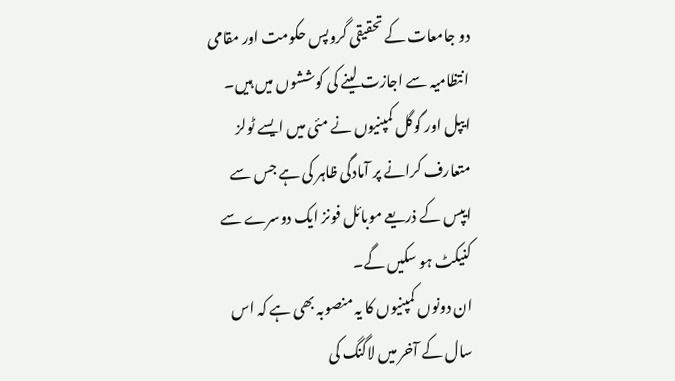دو جامعات کے تحقیقی گروپس حکومت اور مقامی انتظامیہ سے اجازت لینے کی کوششوں میں ہیں۔
ایپل اور گوگل کمپنیوں نے مئی میں ایسے ٹولز متعارف کرانے پر آمادگی ظاہر کی ہے جس سے ایپس کے ذریعے موبائل فونز ایک دوسرے سے کنیکٹ ہو سکیں گے۔
ان دونوں کمپنیوں کا یہ منصوبہ بھی ہے کہ اس سال کے آخر میں لاگنگ کی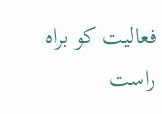فعالیت کو براہ راست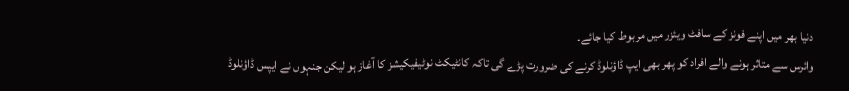دنیا بھر میں اپنے فونز کے سافٹ ویئزر میں مربوط کیا جائے۔
وائرس سے متاثر ہونے والے افراد کو پھر بھی ایپ ڈاؤنلوڈ کرنے کی ضرورت پڑے گی تاکہ کانٹیکٹ نوٹیفیکیشز کا آغاز ہو لیکن جنہوں نے ایپس ڈاؤنلوڈ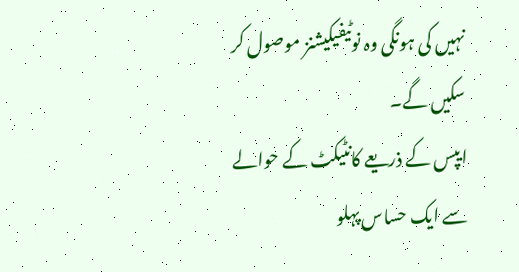نہیں کی ہونگی وہ نوٹیفیکیشنز موصول کر سکیں گے۔
ایپس کے ذریعے کانٹیکٹ کے حوالے سے ایک حساس پہلو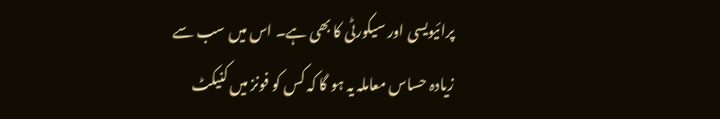پرائیویسی اور سیکورٹی کا بھی ہے۔ اس میں سب سے زیادہ حساس معاملہ یہ ہو گا کہ کس کو فونز میں کنیکٹ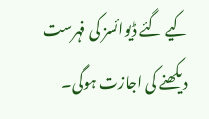کیے گئے ڈیوائسز کی فہرست دیکھنے کی اجازت ہوگی۔